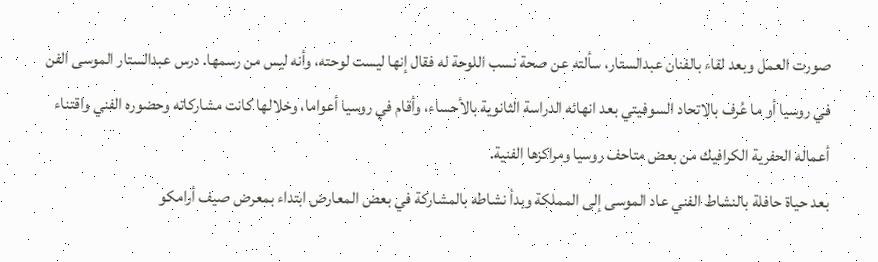صورت العمل وبعد لقاء بالفنان عبدالستار، سألته عن صحة نسب اللوحة له فقال إنها ليست لوحته، وأنه ليس من رسمها. درس عبدالستار الموسى الفن في روسيا أو ما عُرف بالاتحاد السوفيتي بعد انهائه الدراسة الثانوية بالأحساء، وأقام في روسيا أعواما، وخلالها كانت مشاركاته وحضوره الفني واقتناء أعماله الحفرية الكرافيك من بعض متاحف روسيا ومراكزها الفنية.
بعد حياة حافلة بالنشاط الفني عاد الموسى إلى المملكة وبدأ نشاطه بالمشاركة في بعض المعارض ابتداء بمعرض صيف أرامكو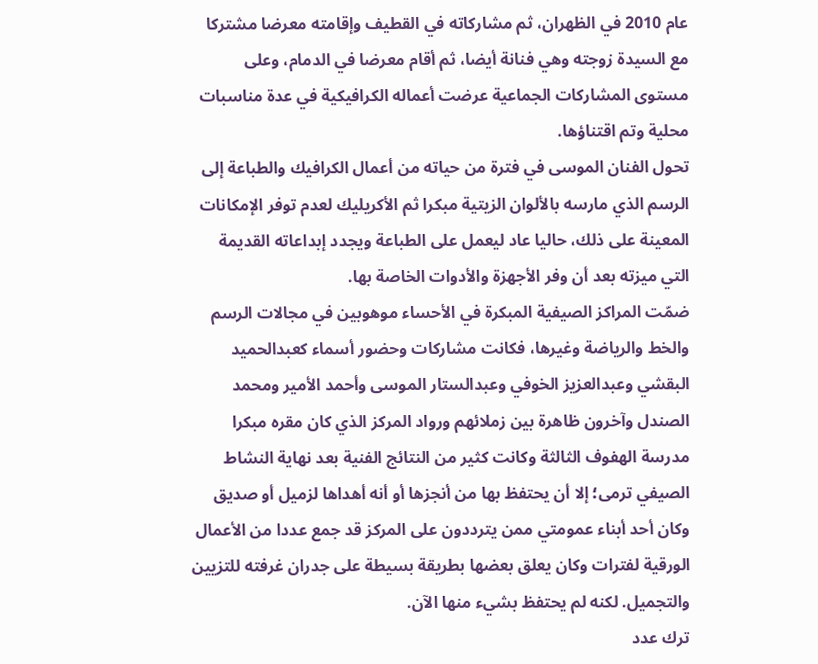عام 2010 في الظهران، ثم مشاركاته في القطيف وإقامته معرضا مشتركا مع السيدة زوجته وهي فنانة أيضا، ثم أقام معرضا في الدمام، وعلى مستوى المشاركات الجماعية عرضت أعماله الكرافيكية في عدة مناسبات محلية وتم اقتناؤها.
تحول الفنان الموسى في فترة من حياته من أعمال الكرافيك والطباعة إلى الرسم الذي مارسه بالألوان الزيتية مبكرا ثم الأكريليك لعدم توفر الإمكانات المعينة على ذلك، حاليا عاد ليعمل على الطباعة ويجدد إبداعاته القديمة التي ميزته بعد أن وفر الأجهزة والأدوات الخاصة بها.
ضمّت المراكز الصيفية المبكرة في الأحساء موهوبين في مجالات الرسم والخط والرياضة وغيرها، فكانت مشاركات وحضور أسماء كعبدالحميد البقشي وعبدالعزيز الخوفي وعبدالستار الموسى وأحمد الأمير ومحمد الصندل وآخرون ظاهرة بين زملائهم ورواد المركز الذي كان مقره مبكرا مدرسة الهفوف الثالثة وكانت كثير من النتائج الفنية بعد نهاية النشاط الصيفي ترمى؛ إلا أن يحتفظ بها من أنجزها أو أنه أهداها لزميل أو صديق وكان أحد أبناء عمومتي ممن يترددون على المركز قد جمع عددا من الأعمال الورقية لفترات وكان يعلق بعضها بطريقة بسيطة على جدران غرفته للتزيين والتجميل. لكنه لم يحتفظ بشيء منها الآن.
ترك عدد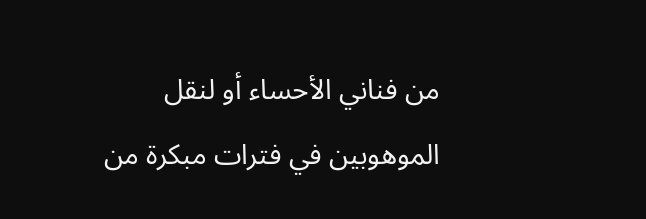من فناني الأحساء أو لنقل الموهوبين في فترات مبكرة من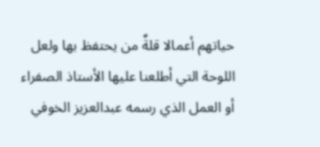حياتهم أعمالا قلةٌ من يحتفظ بها ولعل اللوحة التي أطلعنا عليها الأستاذ الصفراء أو العمل الذي رسمه عبدالعزيز الخوفي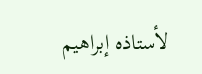لأستاذه إبراهيم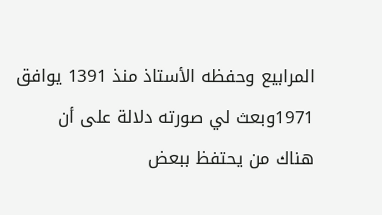المرابيع وحفظه الأستاذ منذ 1391 يوافق 1971وبعث لي صورته دلالة على أن هناك من يحتفظ ببعض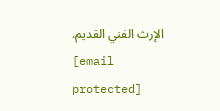الإرث الفني القديم.
[email protected]